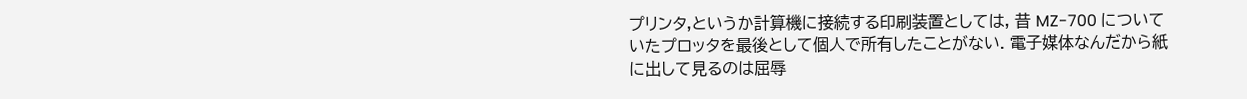プリンタ,というか計算機に接続する印刷装置としては, 昔 MZ-700 についていたプロッタを最後として個人で所有したことがない. 電子媒体なんだから紙に出して見るのは屈辱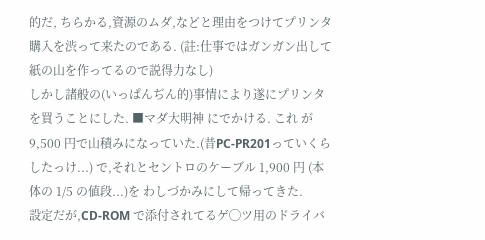的だ, ちらかる,資源のムダ,などと理由をつけてプリンタ購入を渋って来たのである. (註:仕事ではガンガン出して紙の山を作ってるので説得力なし)
しかし諸般の(いっぱんぢん的)事情により遂にプリンタを買うことにした. ■マダ大明神 にでかける. これ が 9,500 円で山積みになっていた.(昔PC-PR201っていくらしたっけ...) で,それとセントロのケーブル 1,900 円 (本体の 1/5 の値段...)を わしづかみにして帰ってきた.
設定だが,CD-ROM で添付されてるゲ◯ツ用のドライバ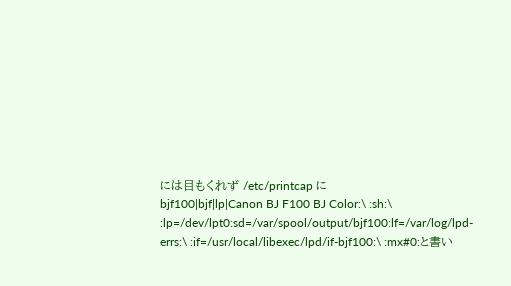には目もくれず /etc/printcap に
bjf100|bjf|lp|Canon BJ F100 BJ Color:\ :sh:\ :lp=/dev/lpt0:sd=/var/spool/output/bjf100:lf=/var/log/lpd-errs:\ :if=/usr/local/libexec/lpd/if-bjf100:\ :mx#0:と書い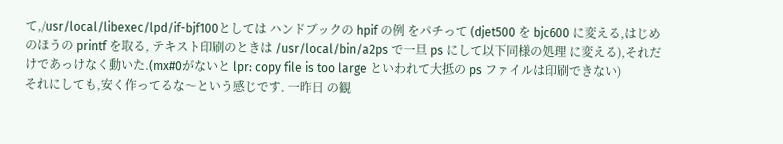て,/usr/local/libexec/lpd/if-bjf100としては ハンドブックの hpif の例 をパチって (djet500 を bjc600 に変える,はじめのほうの printf を取る, テキスト印刷のときは /usr/local/bin/a2ps で一旦 ps にして以下同様の処理 に変える),それだけであっけなく動いた.(mx#0がないと lpr: copy file is too large といわれて大抵の ps ファイルは印刷できない)
それにしても,安く作ってるな〜という感じです. 一昨日 の観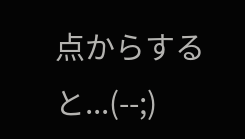点からすると...(--;)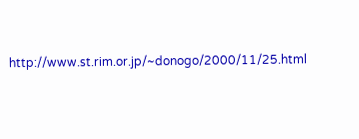http://www.st.rim.or.jp/~donogo/2000/11/25.html